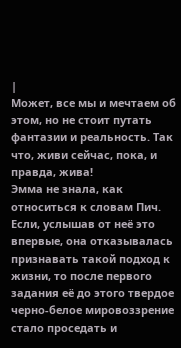|
Может, все мы и мечтаем об этом, но не стоит путать фантазии и реальность. Так что, живи сейчас, пока, и правда, жива!
Эмма не знала, как относиться к словам Пич. Если, услышав от неё это впервые, она отказывалась признавать такой подход к жизни, то после первого задания её до этого твердое черно-белое мировоззрение стало проседать и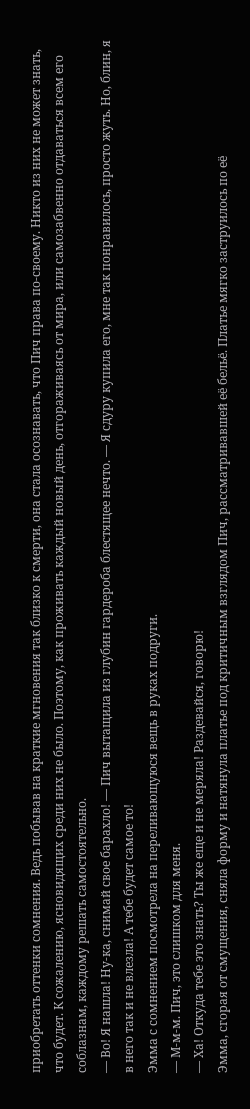приобретать оттенки сомнения. Ведь побывав на краткие мгновения так близко к смерти, она стала осознавать, что Пич права по-своему. Никто из них не может знать, что будет. К сожалению, ясновидящих среди них не было. Поэтому, как проживать каждый новый день, отгораживаясь от мира, или самозабвенно отдаваться всем его соблазнам, каждому решать самостоятельно.
— Во! Я нашла! Ну-ка, снимай свое барахло! — Пич вытащила из глубин гардероба блестящее нечто. — Я сдуру купила его, мне так понравилось, просто жуть. Но, блин, я в него так и не влезла! А тебе будет самое то!
Эмма с сомнением посмотрела на переливающуюся вещь в руках подруги.
— М-м-м. Пич, это слишком для меня.
— Ха! Откуда тебе это знать? Ты же еще и не меряла! Раздевайся, говорю!
Эмма, сгорая от смущения, сняла форму и натянула платье под критичным взглядом Пич, рассматривавшей её бельё. Платье мягко заструилось по её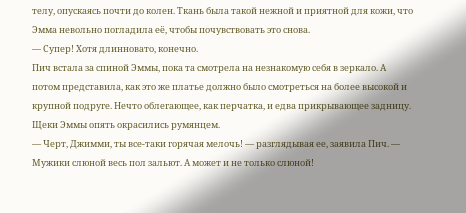телу, опускаясь почти до колен. Ткань была такой нежной и приятной для кожи, что Эмма невольно погладила её, чтобы почувствовать это снова.
— Супер! Хотя длинновато, конечно.
Пич встала за спиной Эммы, пока та смотрела на незнакомую себя в зеркало. А потом представила, как это же платье должно было смотреться на более высокой и крупной подруге. Нечто облегающее, как перчатка, и едва прикрывающее задницу. Щеки Эммы опять окрасились румянцем.
— Черт, Джимми, ты все-таки горячая мелочь! — разглядывая ее, заявила Пич. — Мужики слюной весь пол зальют. А может и не только слюной!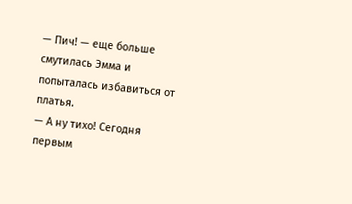— Пич! — еще больше смутилась Эмма и попыталась избавиться от платья.
— А ну тихо! Сегодня первым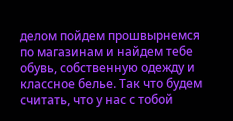делом пойдем прошвырнемся по магазинам и найдем тебе обувь, собственную одежду и классное белье. Так что будем считать, что у нас с тобой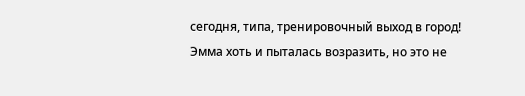сегодня, типа, тренировочный выход в город!
Эмма хоть и пыталась возразить, но это не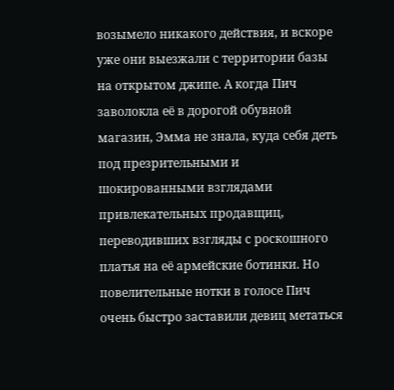возымело никакого действия, и вскоре уже они выезжали с территории базы на открытом джипе. А когда Пич заволокла её в дорогой обувной магазин, Эмма не знала, куда себя деть под презрительными и шокированными взглядами привлекательных продавщиц, переводивших взгляды с роскошного платья на её армейские ботинки. Но повелительные нотки в голосе Пич очень быстро заставили девиц метаться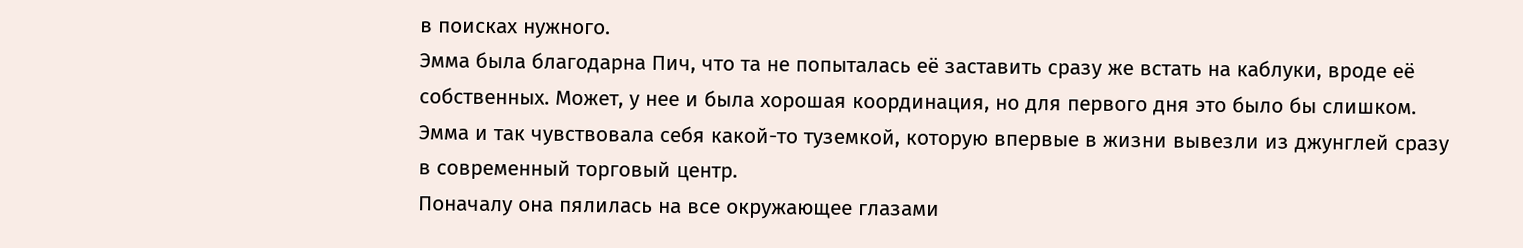в поисках нужного.
Эмма была благодарна Пич, что та не попыталась её заставить сразу же встать на каблуки, вроде её собственных. Может, у нее и была хорошая координация, но для первого дня это было бы слишком. Эмма и так чувствовала себя какой-то туземкой, которую впервые в жизни вывезли из джунглей сразу в современный торговый центр.
Поначалу она пялилась на все окружающее глазами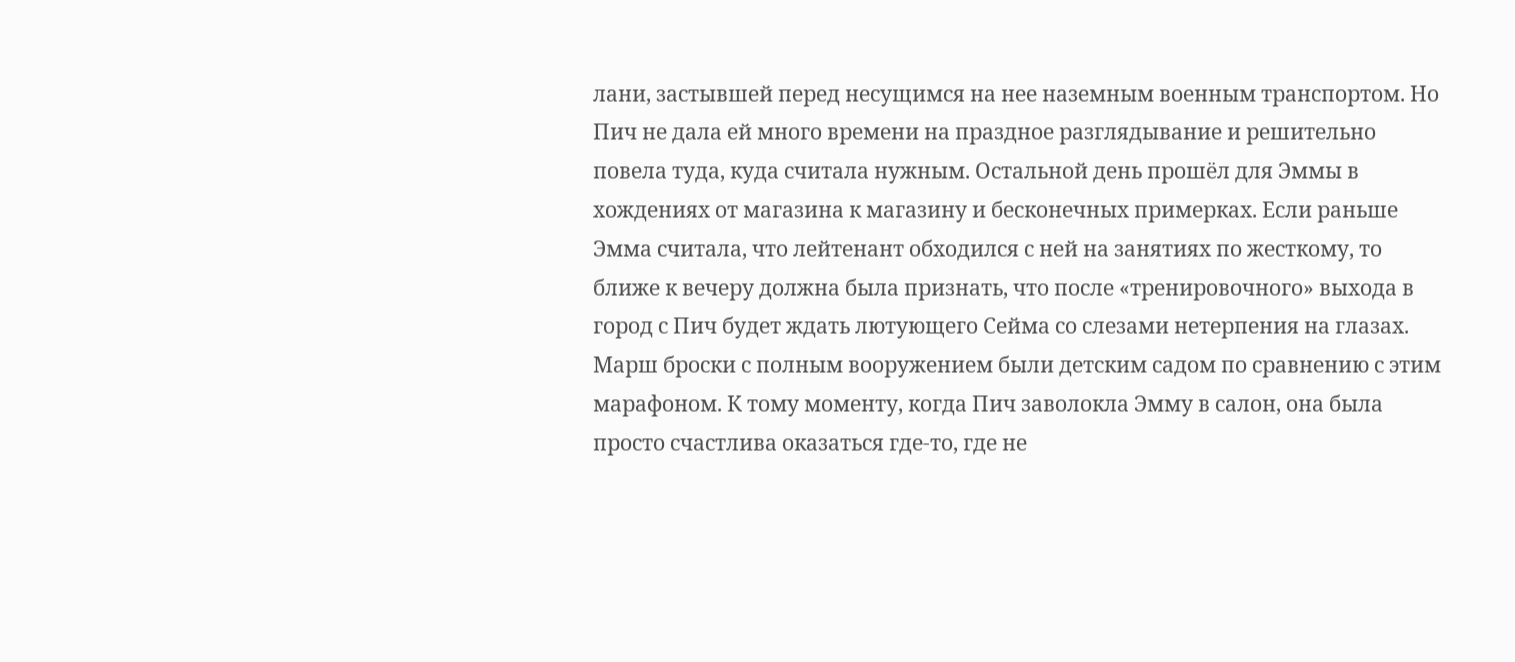лани, застывшей перед несущимся на нее наземным военным транспортом. Но Пич не дала ей много времени на праздное разглядывание и решительно повела туда, куда считала нужным. Остальной день прошёл для Эммы в хождениях от магазина к магазину и бесконечных примерках. Если раньше Эмма считала, что лейтенант обходился с ней на занятиях по жесткому, то ближе к вечеру должна была признать, что после «тренировочного» выхода в город с Пич будет ждать лютующего Сейма со слезами нетерпения на глазах. Марш броски с полным вооружением были детским садом по сравнению с этим марафоном. К тому моменту, когда Пич заволокла Эмму в салон, она была просто счастлива оказаться где-то, где не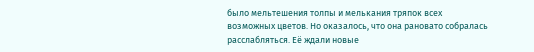было мельтешения толпы и мелькания тряпок всех возможных цветов. Но оказалось, что она рановато собралась расслабляться. Её ждали новые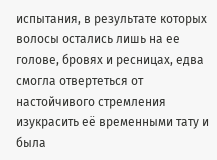испытания, в результате которых волосы остались лишь на ее голове, бровях и ресницах, едва смогла отвертеться от настойчивого стремления изукрасить её временными тату и была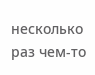несколько раз чем-то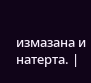измазана и натерта. |